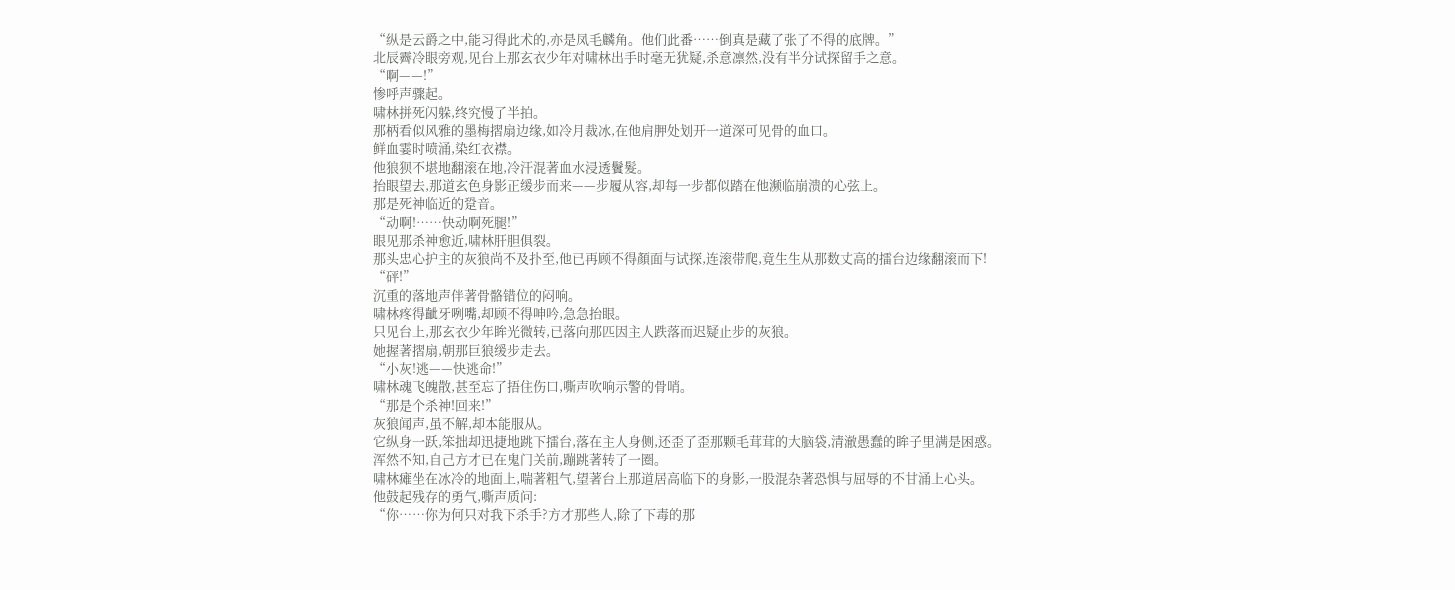“纵是云爵之中,能习得此术的,亦是凤毛麟角。他们此番……倒真是藏了张了不得的底牌。”
北辰霽冷眼旁观,见台上那玄衣少年对啸林出手时毫无犹疑,杀意凛然,没有半分试探留手之意。
“啊——!”
惨呼声骤起。
啸林拼死闪躲,终究慢了半拍。
那柄看似风雅的墨梅摺扇边缘,如冷月裁冰,在他肩胛处划开一道深可见骨的血口。
鲜血霎时喷涌,染红衣襟。
他狼狈不堪地翻滚在地,冷汗混著血水浸透鬢髮。
抬眼望去,那道玄色身影正缓步而来——步履从容,却每一步都似踏在他濒临崩溃的心弦上。
那是死神临近的跫音。
“动啊!……快动啊死腿!”
眼见那杀神愈近,啸林肝胆俱裂。
那头忠心护主的灰狼尚不及扑至,他已再顾不得顏面与试探,连滚带爬,竟生生从那数丈高的擂台边缘翻滚而下!
“砰!”
沉重的落地声伴著骨骼错位的闷响。
啸林疼得齜牙咧嘴,却顾不得呻吟,急急抬眼。
只见台上,那玄衣少年眸光微转,已落向那匹因主人跌落而迟疑止步的灰狼。
她握著摺扇,朝那巨狼缓步走去。
“小灰!逃——快逃命!”
啸林魂飞魄散,甚至忘了捂住伤口,嘶声吹响示警的骨哨。
“那是个杀神!回来!”
灰狼闻声,虽不解,却本能服从。
它纵身一跃,笨拙却迅捷地跳下擂台,落在主人身侧,还歪了歪那颗毛茸茸的大脑袋,清澈愚蠢的眸子里满是困惑。
浑然不知,自己方才已在鬼门关前,蹦跳著转了一圈。
啸林瘫坐在冰冷的地面上,喘著粗气,望著台上那道居高临下的身影,一股混杂著恐惧与屈辱的不甘涌上心头。
他鼓起残存的勇气,嘶声质问:
“你……你为何只对我下杀手?方才那些人,除了下毒的那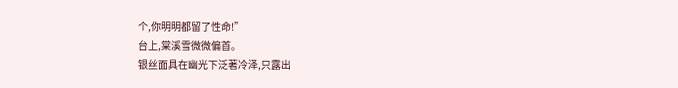个,你明明都留了性命!”
台上,棠溪雪微微偏首。
银丝面具在幽光下泛著冷泽,只露出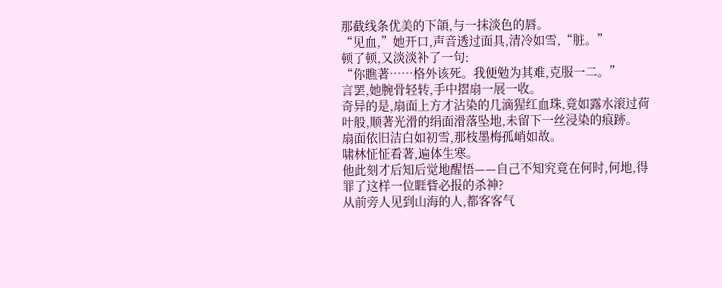那截线条优美的下頜,与一抹淡色的唇。
“见血,”她开口,声音透过面具,清冷如雪,“脏。”
顿了顿,又淡淡补了一句:
“你瞧著……格外该死。我便勉为其难,克服一二。”
言罢,她腕骨轻转,手中摺扇一展一收。
奇异的是,扇面上方才沾染的几滴猩红血珠,竟如露水滚过荷叶般,顺著光滑的绢面滑落坠地,未留下一丝浸染的痕跡。
扇面依旧洁白如初雪,那枝墨梅孤峭如故。
啸林怔怔看著,遍体生寒。
他此刻才后知后觉地醒悟——自己不知究竟在何时,何地,得罪了这样一位睚眥必报的杀神?
从前旁人见到山海的人,都客客气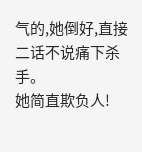气的,她倒好,直接二话不说痛下杀手。
她简直欺负人!